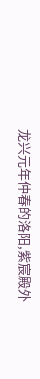龙兴元年仲春的洛阳,紫宸殿外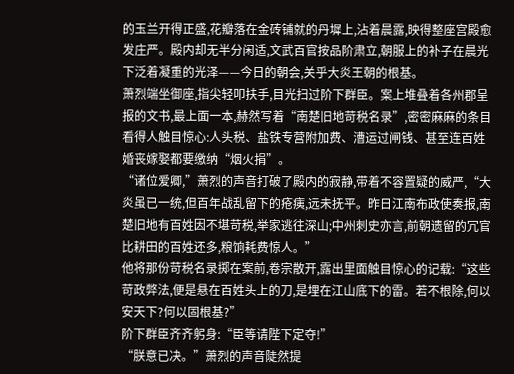的玉兰开得正盛,花瓣落在金砖铺就的丹墀上,沾着晨露,映得整座宫殿愈发庄严。殿内却无半分闲适,文武百官按品阶肃立,朝服上的补子在晨光下泛着凝重的光泽——今日的朝会,关乎大炎王朝的根基。
萧烈端坐御座,指尖轻叩扶手,目光扫过阶下群臣。案上堆叠着各州郡呈报的文书,最上面一本,赫然写着“南楚旧地苛税名录”,密密麻麻的条目看得人触目惊心:人头税、盐铁专营附加费、漕运过闸钱、甚至连百姓婚丧嫁娶都要缴纳“烟火捐”。
“诸位爱卿,”萧烈的声音打破了殿内的寂静,带着不容置疑的威严,“大炎虽已一统,但百年战乱留下的疮痍,远未抚平。昨日江南布政使奏报,南楚旧地有百姓因不堪苛税,举家逃往深山;中州刺史亦言,前朝遗留的冗官比耕田的百姓还多,粮饷耗费惊人。”
他将那份苛税名录掷在案前,卷宗散开,露出里面触目惊心的记载:“这些苛政弊法,便是悬在百姓头上的刀,是埋在江山底下的雷。若不根除,何以安天下?何以固根基?”
阶下群臣齐齐躬身:“臣等请陛下定夺!”
“朕意已决。”萧烈的声音陡然提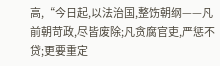高,“今日起,以法治国,整饬朝纲——凡前朝苛政,尽皆废除;凡贪腐官吏,严惩不贷;更要重定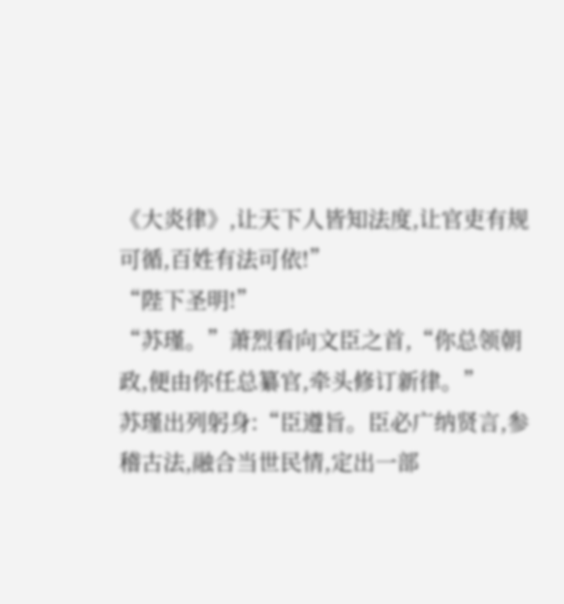《大炎律》,让天下人皆知法度,让官吏有规可循,百姓有法可依!”
“陛下圣明!”
“苏瑾。”萧烈看向文臣之首,“你总领朝政,便由你任总纂官,牵头修订新律。”
苏瑾出列躬身:“臣遵旨。臣必广纳贤言,参稽古法,融合当世民情,定出一部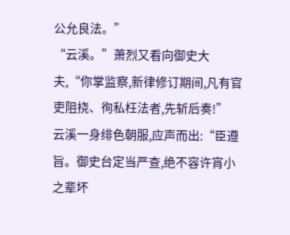公允良法。”
“云溪。”萧烈又看向御史大夫,“你掌监察,新律修订期间,凡有官吏阻挠、徇私枉法者,先斩后奏!”
云溪一身绯色朝服,应声而出:“臣遵旨。御史台定当严查,绝不容许宵小之辈坏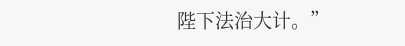陛下法治大计。”